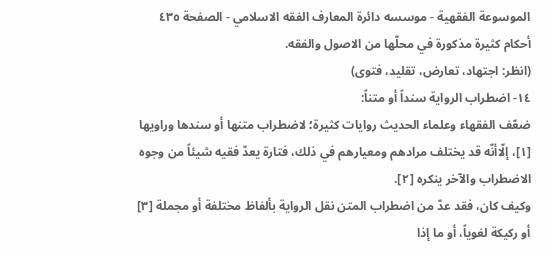الموسوعة الفقهية - موسسه دائرة المعارف الفقه الاسلامي - الصفحة ٤٣٥
أحكام كثيرة مذكورة في محلّها من الاصول والفقه.
(انظر: اجتهاد، تعارض، تقليد، فتوى)
١٤- اضطراب الرواية سنداً أو متناً:
ضعّف الفقهاء وعلماء الحديث روايات كثيرة؛ لاضطراب متنها أو سندها وراويها [١]، إلّاأنّه قد يختلف مرادهم ومعيارهم في ذلك، فتارة يعدّ فقيه شيئاً من وجوه الاضطراب والآخر ينكره [٢].
وكيف كان، فقد عدّ من اضطراب المتن نقل الرواية بألفاظ مختلفة أو مجملة [٣] أو ركيكة لغوياً، أو ما إذا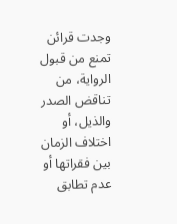وجدت قرائن تمنع من قبول الرواية، من تناقض الصدر والذيل، أو اختلاف الزمان بين فقراتها أو عدم تطابق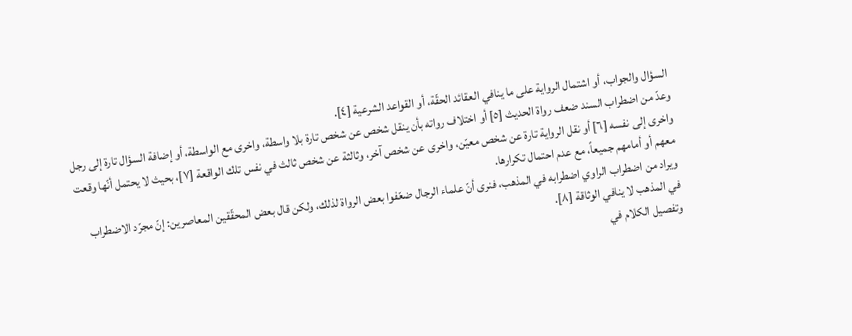السؤال والجواب، أو اشتمال الرواية على ما ينافي العقائد الحقّة، أو القواعد الشرعية [٤].
وعدّ من اضطراب السند ضعف رواة الحديث [٥] أو اختلاف رواته بأن ينقل شخص عن شخص تارة بلا واسطة، واخرى مع الواسطة، أو إضافة السؤال تارة إلى رجل واخرى إلى نفسه [٦] أو نقل الرواية تارة عن شخص معيّن، واخرى عن شخص آخر، وثالثة عن شخص ثالث في نفس تلك الواقعة [٧]، بحيث لا يحتمل أنّها وقعت معهم أو أمامهم جميعاً، مع عدم احتمال تكرارها.
ويراد من اضطراب الراوي اضطرابه في المذهب، فنرى أنّ علماء الرجال ضعّفوا بعض الرواة لذلك، ولكن قال بعض المحقّقين المعاصرين: إنّ مجرّد الاضطراب في المذهب لا ينافي الوثاقة [٨].
وتفصيل الكلام في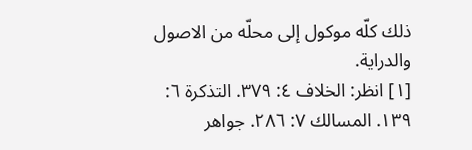ذلك كلّه موكول إلى محلّه من الاصول والدراية.
[١] انظر: الخلاف ٤: ٣٧٩. التذكرة ٦: ١٣٩. المسالك ٧: ٢٨٦. جواهر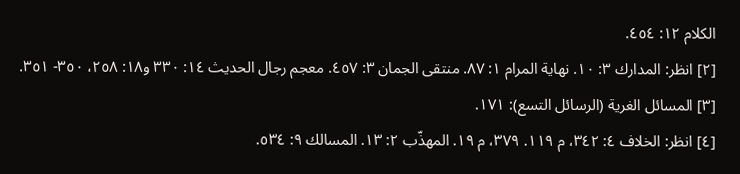الكلام ١٢: ٤٥٤.
[٢] انظر: المدارك ٣: ١٠. نهاية المرام ١: ٨٧. منتقى الجمان ٣: ٤٥٧. معجم رجال الحديث ١٤: ٣٣٠ و١٨: ٢٥٨، ٣٥٠- ٣٥١.
[٣] المسائل الغرية (الرسائل التسع): ١٧١.
[٤] انظر: الخلاف ٤: ٣٤٢، م ١١٩. ٣٧٩، م ١٩. المهذّب ٢: ١٣. المسالك ٩: ٥٣٤.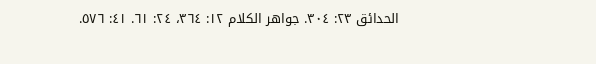الحدائق ٢٣: ٣٠٤. جواهر الكلام ١٢: ٣٦٤، ٢٤: ٦١. ٤١: ٥٧٦.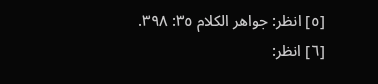[٥] انظر: جواهر الكلام ٣٥: ٣٩٨.
[٦] انظر: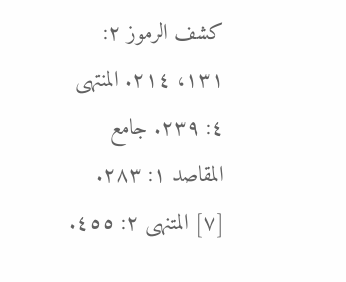كشف الرموز ٢: ١٣١، ٢١٤. المنتهى ٤: ٢٣٩. جامع المقاصد ١: ٢٨٣.
[٧] المتنهى ٢: ٤٥٥.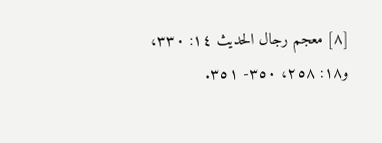[٨] معجم رجال الحديث ١٤: ٣٣٠، و١٨: ٢٥٨، ٣٥٠- ٣٥١.